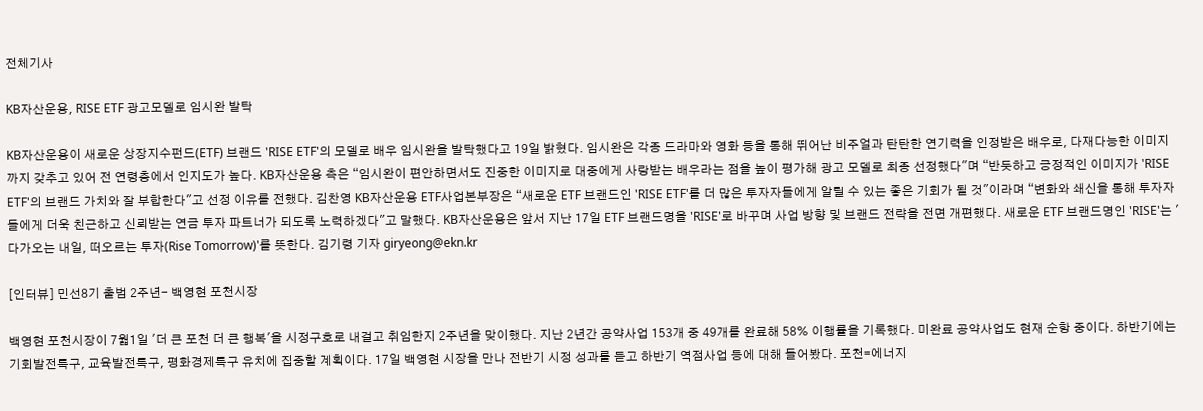전체기사

KB자산운용, RISE ETF 광고모델로 임시완 발탁

KB자산운용이 새로운 상장지수펀드(ETF) 브랜드 'RISE ETF'의 모델로 배우 임시완을 발탁했다고 19일 밝혔다. 임시완은 각종 드라마와 영화 등을 통해 뛰어난 비주얼과 탄탄한 연기력을 인정받은 배우로, 다재다능한 이미지까지 갖추고 있어 전 연령층에서 인지도가 높다. KB자산운용 측은 “임시완이 편안하면서도 진중한 이미지로 대중에게 사랑받는 배우라는 점을 높이 평가해 광고 모델로 최종 선정했다"며 “반듯하고 긍정적인 이미지가 'RISE ETF'의 브랜드 가치와 잘 부합한다"고 선정 이유를 전했다. 김찬영 KB자산운용 ETF사업본부장은 “새로운 ETF 브랜드인 'RISE ETF'를 더 많은 투자자들에게 알릴 수 있는 좋은 기회가 될 것"이라며 “변화와 쇄신을 통해 투자자들에게 더욱 친근하고 신뢰받는 연금 투자 파트너가 되도록 노력하겠다"고 말했다. KB자산운용은 앞서 지난 17일 ETF 브랜드명을 'RISE'로 바꾸며 사업 방향 및 브랜드 전략을 전면 개편했다. 새로운 ETF 브랜드명인 'RISE'는 '다가오는 내일, 떠오르는 투자(Rise Tomorrow)'를 뜻한다. 김기령 기자 giryeong@ekn.kr

[인터뷰] 민선8기 출범 2주년- 백영현 포천시장

백영현 포천시장이 7웗1일 '더 큰 포천 더 큰 행복'을 시정구호로 내걸고 취임한지 2주년을 맞이했다. 지난 2년간 공약사업 153개 중 49개를 완료해 58% 이행률을 기록했다. 미완료 공약사업도 현재 순항 중이다. 하반기에는 기회발전특구, 교육발전특구, 평화경제특구 유치에 집중할 계획이다. 17일 백영현 시장을 만나 전반기 시정 성과를 듣고 하반기 역점사업 등에 대해 들어봤다. 포천=에너지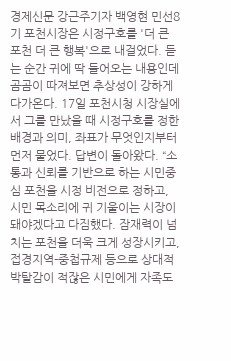경제신문 강근주기자 백영현 민선8기 포천시장은 시정구호를 '더 큰 포천 더 큰 행복'으로 내걸었다. 듣는 순간 귀에 딱 들어오는 내용인데 곰곰이 따져보면 추상성이 강하게 다가온다. 17일 포천시청 시장실에서 그를 만났을 때 시정구호를 정한 배경과 의미, 좌표가 무엇인지부터 먼저 물었다. 답변이 돌아왔다. “소통과 신뢰를 기반으로 하는 시민중심 포천을 시정 비전으로 정하고, 시민 목소리에 귀 기울이는 시장이 돼야겠다고 다짐했다. 잠재력이 넘치는 포천을 더욱 크게 성장시키고, 접경지역-중첩규제 등으로 상대적 박탈감이 적잖은 시민에게 자족도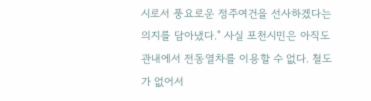시로서 풍요로운 정주여건을 선사하겠다는 의지를 담아냈다." 사실 포천시민은 아직도 관내에서 전동열차를 이용할 수 없다. 철도가 없어서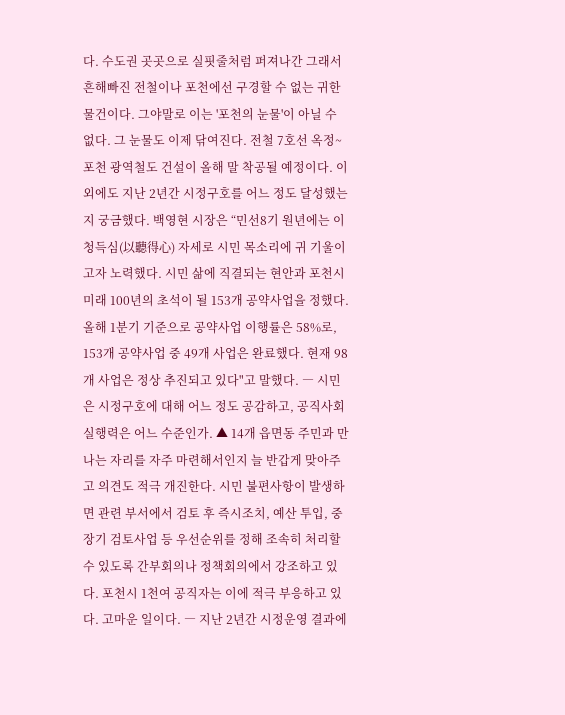다. 수도권 곳곳으로 실핏줄처럼 퍼져나간 그래서 흔해빠진 전철이나 포천에선 구경할 수 없는 귀한 물건이다. 그야말로 이는 '포천의 눈물'이 아닐 수 없다. 그 눈물도 이제 닦여진다. 전철 7호선 옥정~포천 광역철도 건설이 올해 말 착공될 예정이다. 이외에도 지난 2년간 시정구호를 어느 정도 달성했는지 궁금했다. 백영현 시장은 “민선8기 원년에는 이청득심(以聽得心) 자세로 시민 목소리에 귀 기울이고자 노력했다. 시민 삶에 직결되는 현안과 포천시 미래 100년의 초석이 될 153개 공약사업을 정했다. 올해 1분기 기준으로 공약사업 이행률은 58%로, 153개 공약사업 중 49개 사업은 완료했다. 현재 98개 사업은 정상 추진되고 있다"고 말했다. ― 시민은 시정구호에 대해 어느 정도 공감하고, 공직사회 실행력은 어느 수준인가. ▲ 14개 읍면동 주민과 만나는 자리를 자주 마련해서인지 늘 반갑게 맞아주고 의견도 적극 개진한다. 시민 불편사항이 발생하면 관련 부서에서 검토 후 즉시조치, 예산 투입, 중장기 검토사업 등 우선순위를 정해 조속히 처리할 수 있도록 간부회의나 정책회의에서 강조하고 있다. 포천시 1천여 공직자는 이에 적극 부응하고 있다. 고마운 일이다. ― 지난 2년간 시정운영 결과에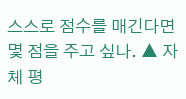스스로 점수를 매긴다면 몇 점을 주고 싶나. ▲ 자체 평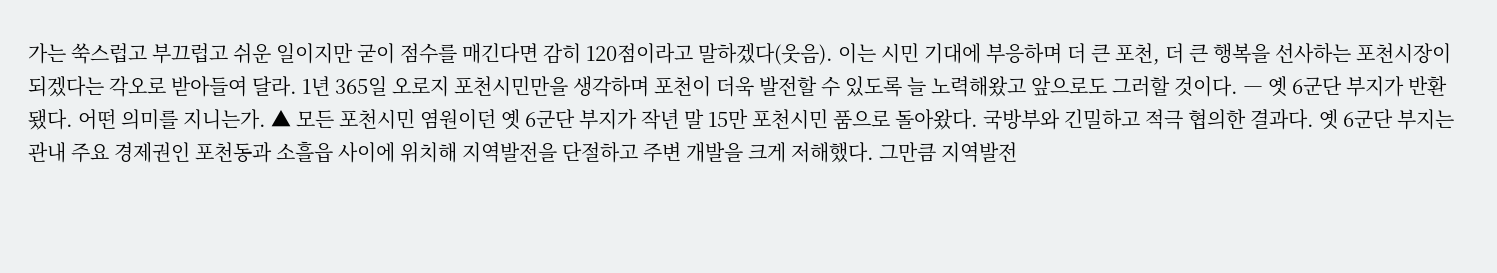가는 쑥스럽고 부끄럽고 쉬운 일이지만 굳이 점수를 매긴다면 감히 120점이라고 말하겠다(웃음). 이는 시민 기대에 부응하며 더 큰 포천, 더 큰 행복을 선사하는 포천시장이 되겠다는 각오로 받아들여 달라. 1년 365일 오로지 포천시민만을 생각하며 포천이 더욱 발전할 수 있도록 늘 노력해왔고 앞으로도 그러할 것이다. ― 옛 6군단 부지가 반환됐다. 어떤 의미를 지니는가. ▲ 모든 포천시민 염원이던 옛 6군단 부지가 작년 말 15만 포천시민 품으로 돌아왔다. 국방부와 긴밀하고 적극 협의한 결과다. 옛 6군단 부지는 관내 주요 경제권인 포천동과 소흘읍 사이에 위치해 지역발전을 단절하고 주변 개발을 크게 저해했다. 그만큼 지역발전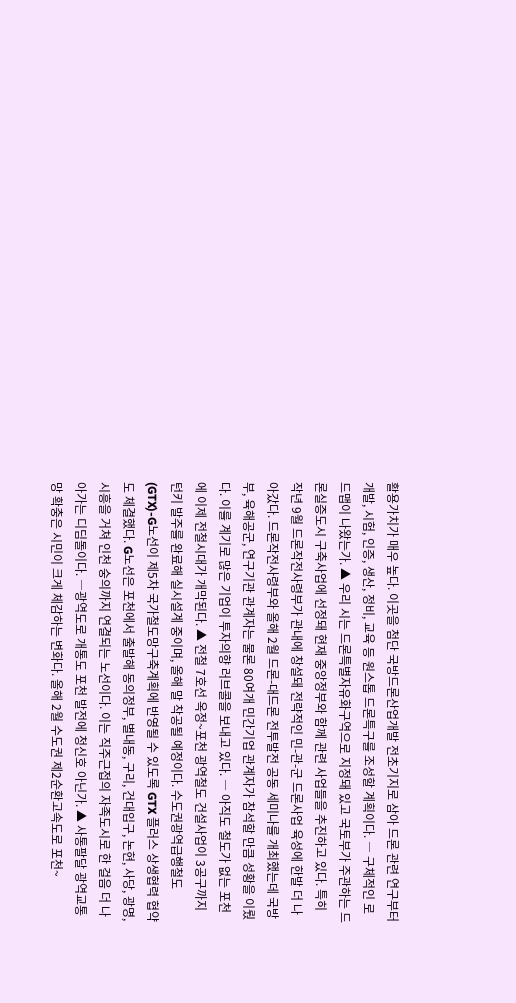활용가치가 매우 높다. 이곳을 첨단 국방드론산업개발 전초기지로 삼아 드론 관련 연구부터 개발, 시험, 인증, 생산, 정비, 교육 등 원스톱 드론특구를 조성할 계획이다. ― 구체적인 로드맵이 나왔는가. ▲ 우리 시는 드론특별자유화구역으로 지정돼 있고 국토부가 주관하는 드론실증도시 구축사업에 선정돼 현재 중앙정부와 함께 관련 사업들을 추진하고 있다. 특히 작년 9월 드론작전사령부가 관내에 창설돼 전략적인 민-관-군 드론사업 육성에 한발 더 나아갔다. 드론작전사령부와 올해 2월 드론-대드론 전투발전 공동 세미나를 개최했는데 국방부, 육해공군, 연구기관 관계자는 물론 80여개 민간기업 관계자가 참석할 만큼 성황을 이뤘다. 이를 계기로 많은 기업이 투자의향 러브콜을 보내고 있다. ― 아직도 철도가 없는 포천에 이제 전철시대가 개막된다. ▲ 전철 7호선 옥정~포천 광역철도 건설사업이 3공구까지 턴키 발주를 완료해 실시설계 중이며, 올해 말 착공될 예정이다. 수도권광역급행철도(GTX)-G노선이 제5차 국가철도망구축계획에 반영될 수 있도록 GTX 플러스 상생협력 협약도 체결했다. G노선은 포천에서 출발해 동의정부, 별내동, 구리, 건대입구, 논현, 사당, 광명, 시흥을 거쳐 인천 숭의까지 연결되는 노선이다. 이는 직주근접의 자족도시로 한 걸음 더 나아가는 디딤돌이다. ―광역도로 개통도 포천 발전에 청신호 아닌가. ▲ 사통팔달 광역교통망 확충은 시민이 크게 체감하는 변화다. 올해 2월 수도권 제2순환고속도로 포천~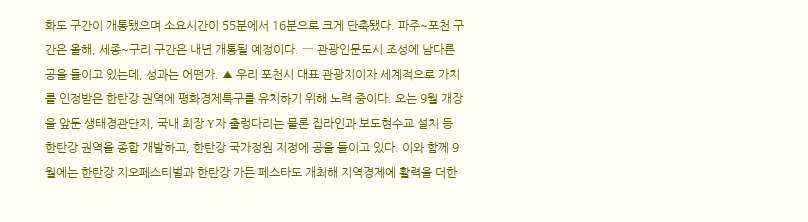화도 구간이 개통됐으며 소요시간이 55분에서 16분으로 크게 단축됐다. 파주~포천 구간은 올해, 세종~구리 구간은 내년 개통될 예정이다. ― 관광인문도시 조성에 남다른 공을 들이고 있는데, 성과는 어떤가. ▲ 우리 포천시 대표 관광지이자 세계적으로 가치를 인정받은 한탄강 권역에 평화경제특구를 유치하기 위해 노력 중이다. 오는 9월 개장을 앞둔 생태경관단지, 국내 최장 Y자 출렁다리는 물론 집라인과 보도현수교 설치 등 한탄강 권역을 종합 개발하고, 한탄강 국가정원 지정에 공을 들이고 있다. 이와 함께 9월에는 한탄강 지오페스티벌과 한탄강 가든 페스타도 개최해 지역경제에 활력을 더한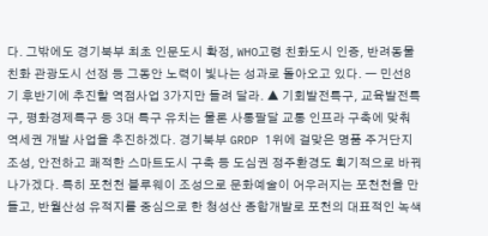다. 그밖에도 경기북부 최초 인문도시 확정, WHO고령 친화도시 인증, 반려동물 친화 관광도시 선정 등 그동안 노력이 빛나는 성과로 돌아오고 있다. ― 민선8기 후반기에 추진할 역점사업 3가지만 들려 달라. ▲ 기회발전특구, 교육발전특구, 평화경제특구 등 3대 특구 유치는 물론 사통팔달 교통 인프라 구축에 맞춰 역세권 개발 사업을 추진하겠다. 경기북부 GRDP 1위에 걸맞은 명품 주거단지 조성, 안전하고 쾌적한 스마트도시 구축 등 도심권 정주환경도 획기적으로 바꿔나가겠다. 특히 포천천 블루웨이 조성으로 문화예술이 어우러지는 포천천을 만들고, 반월산성 유적지를 중심으로 한 청성산 종합개발로 포천의 대표적인 녹색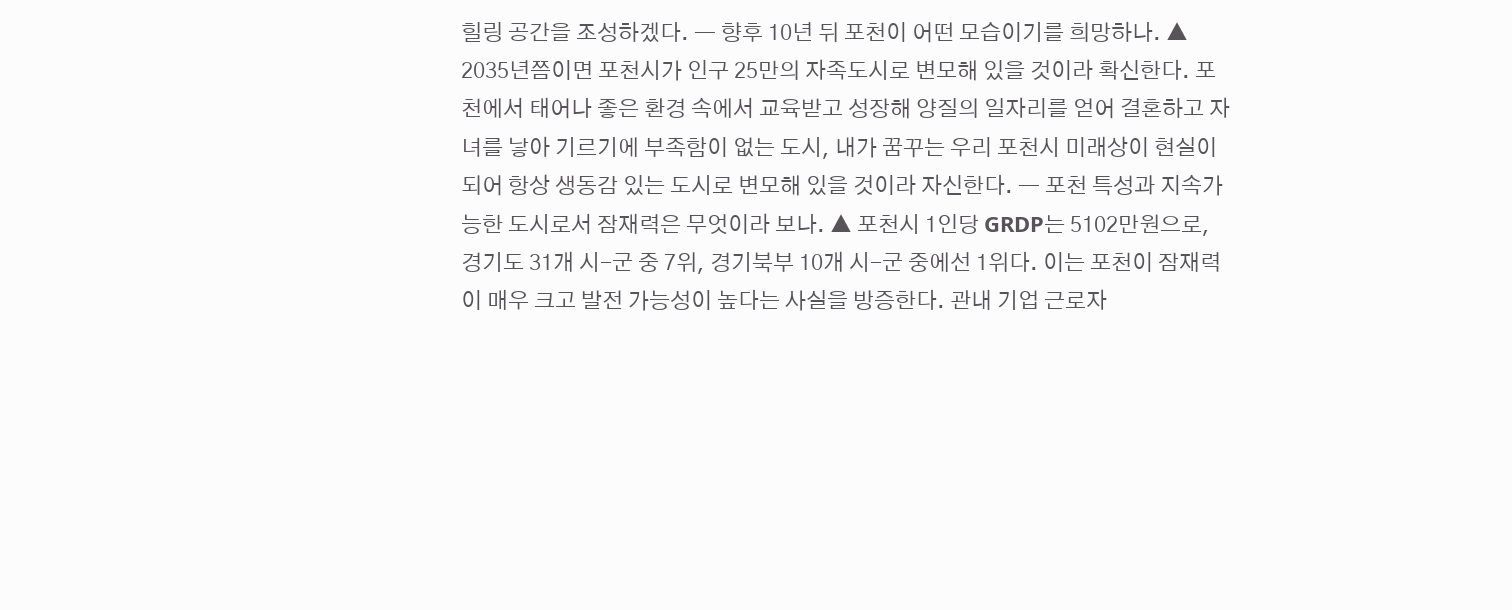힐링 공간을 조성하겠다. ― 향후 10년 뒤 포천이 어떤 모습이기를 희망하나. ▲ 2035년쯤이면 포천시가 인구 25만의 자족도시로 변모해 있을 것이라 확신한다. 포천에서 태어나 좋은 환경 속에서 교육받고 성장해 양질의 일자리를 얻어 결혼하고 자녀를 낳아 기르기에 부족함이 없는 도시, 내가 꿈꾸는 우리 포천시 미래상이 현실이 되어 항상 생동감 있는 도시로 변모해 있을 것이라 자신한다. ― 포천 특성과 지속가능한 도시로서 잠재력은 무엇이라 보나. ▲ 포천시 1인당 GRDP는 5102만원으로, 경기도 31개 시-군 중 7위, 경기북부 10개 시-군 중에선 1위다. 이는 포천이 잠재력이 매우 크고 발전 가능성이 높다는 사실을 방증한다. 관내 기업 근로자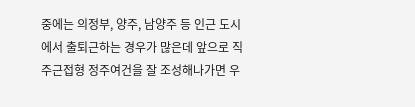중에는 의정부, 양주, 남양주 등 인근 도시에서 출퇴근하는 경우가 많은데 앞으로 직주근접형 정주여건을 잘 조성해나가면 우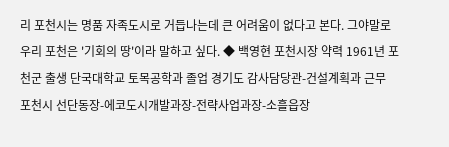리 포천시는 명품 자족도시로 거듭나는데 큰 어려움이 없다고 본다. 그야말로 우리 포천은 '기회의 땅'이라 말하고 싶다. ◆ 백영현 포천시장 약력 1961년 포천군 출생 단국대학교 토목공학과 졸업 경기도 감사담당관-건설계획과 근무 포천시 선단동장-에코도시개발과장-전략사업과장-소흘읍장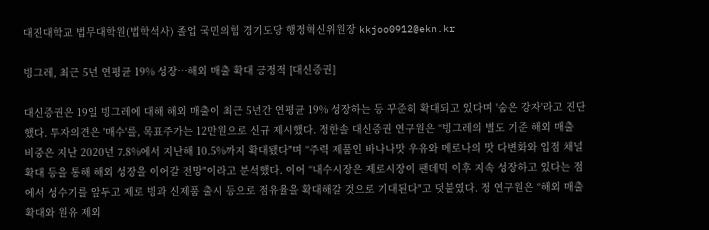대진대학교 법무대학원(법학석사) 졸업 국민의힘 경기도당 행정혁신위원장 kkjoo0912@ekn.kr

빙그레, 최근 5년 연평균 19% 성장…해외 매출 확대 긍정적 [대신증권]

대신증권은 19일 빙그레에 대해 해외 매출이 최근 5년간 연평균 19% 성장하는 등 꾸준히 확대되고 있다며 '숨은 강자'라고 진단했다. 투자의견은 '매수'를, 목표주가는 12만원으로 신규 제시했다. 정한솔 대신증권 연구원은 “빙그레의 별도 기준 해외 매출 비중은 지난 2020년 7.8%에서 지난해 10.5%까지 확대됐다"며 “주력 제품인 바나나맛 우유와 메로나의 맛 다변화와 입점 채널 확대 등을 통해 해외 성장을 이어갈 전망"이라고 분석했다. 이어 “내수시장은 제로시장이 팬데믹 이후 지속 성장하고 있다는 점에서 성수기를 앞두고 제로 빙과 신제품 출시 등으로 점유율을 확대해갈 것으로 기대된다"고 덧붙였다. 정 연구원은 “해외 매출 확대와 원유 제외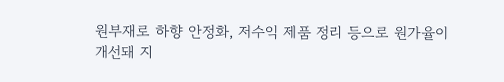원부재로 하향 안정화, 저수익 제품 정리 등으로 원가율이 개선돼 지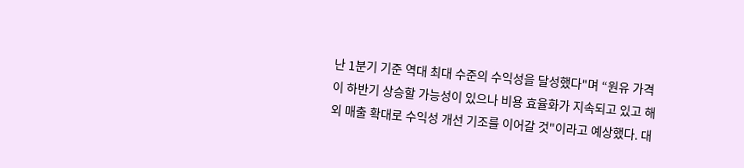난 1분기 기준 역대 최대 수준의 수익성을 달성했다"며 “원유 가격이 하반기 상승할 가능성이 있으나 비용 효율화가 지속되고 있고 해외 매출 확대로 수익성 개선 기조를 이어갈 것"이라고 예상했다. 대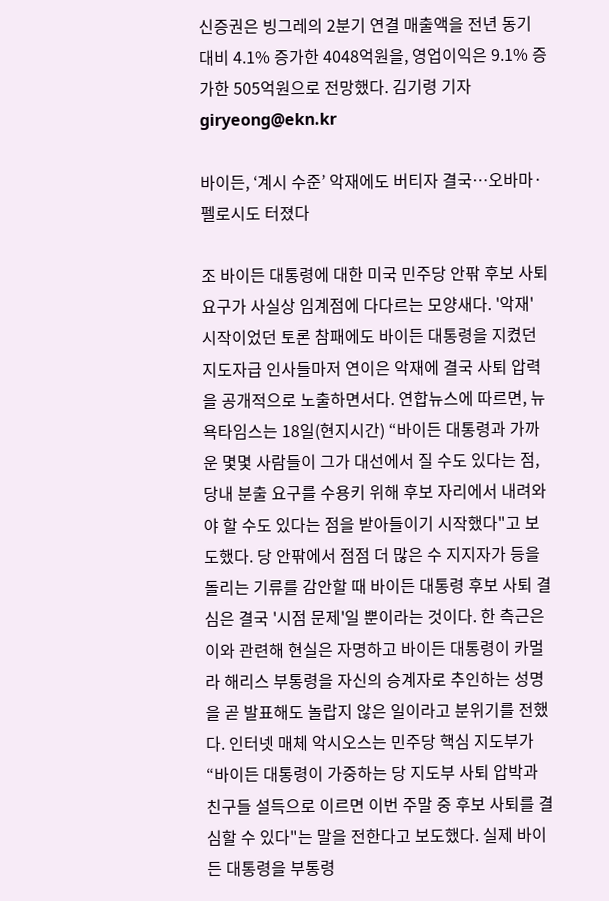신증권은 빙그레의 2분기 연결 매출액을 전년 동기 대비 4.1% 증가한 4048억원을, 영업이익은 9.1% 증가한 505억원으로 전망했다. 김기령 기자 giryeong@ekn.kr

바이든, ‘계시 수준’ 악재에도 버티자 결국…오바마·펠로시도 터졌다

조 바이든 대통령에 대한 미국 민주당 안팎 후보 사퇴 요구가 사실상 임계점에 다다르는 모양새다. '악재' 시작이었던 토론 참패에도 바이든 대통령을 지켰던 지도자급 인사들마저 연이은 악재에 결국 사퇴 압력을 공개적으로 노출하면서다. 연합뉴스에 따르면, 뉴욕타임스는 18일(현지시간) “바이든 대통령과 가까운 몇몇 사람들이 그가 대선에서 질 수도 있다는 점, 당내 분출 요구를 수용키 위해 후보 자리에서 내려와야 할 수도 있다는 점을 받아들이기 시작했다"고 보도했다. 당 안팎에서 점점 더 많은 수 지지자가 등을 돌리는 기류를 감안할 때 바이든 대통령 후보 사퇴 결심은 결국 '시점 문제'일 뿐이라는 것이다. 한 측근은 이와 관련해 현실은 자명하고 바이든 대통령이 카멀라 해리스 부통령을 자신의 승계자로 추인하는 성명을 곧 발표해도 놀랍지 않은 일이라고 분위기를 전했다. 인터넷 매체 악시오스는 민주당 핵심 지도부가 “바이든 대통령이 가중하는 당 지도부 사퇴 압박과 친구들 설득으로 이르면 이번 주말 중 후보 사퇴를 결심할 수 있다"는 말을 전한다고 보도했다. 실제 바이든 대통령을 부통령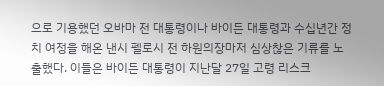으로 기용했던 오바마 전 대통령이나 바이든 대통령과 수십년간 정치 여정을 해온 낸시 펠로시 전 하원의장마저 심상찮은 기류를 노출했다. 이들은 바이든 대통령이 지난달 27일 고령 리스크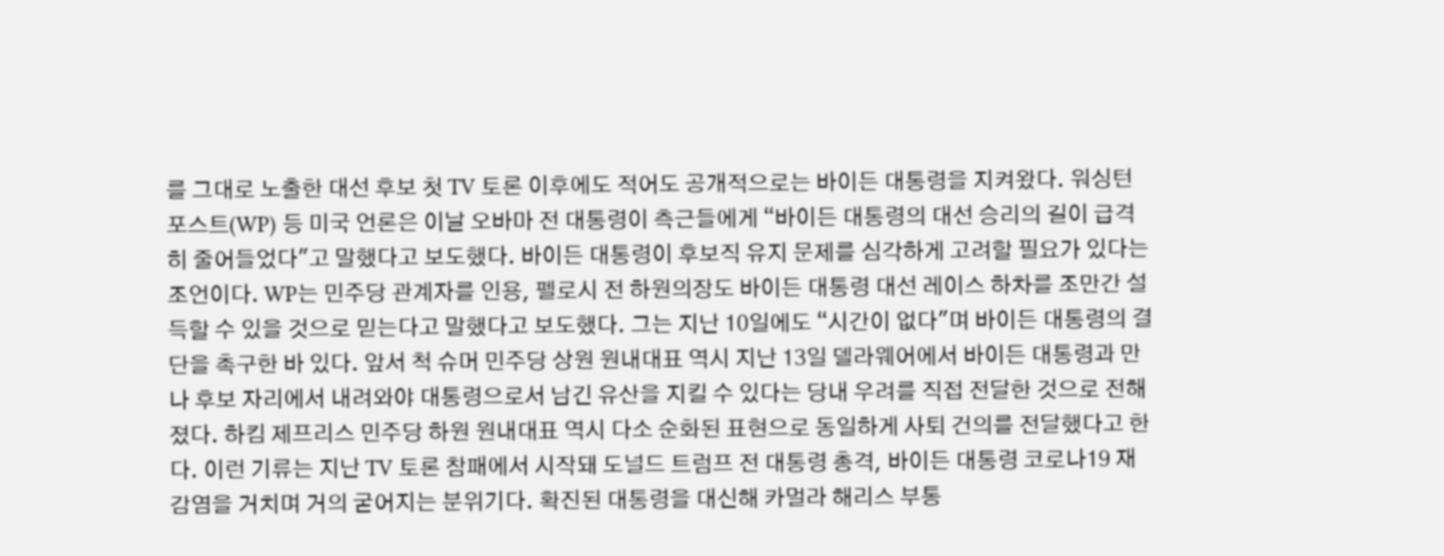를 그대로 노출한 대선 후보 첫 TV 토론 이후에도 적어도 공개적으로는 바이든 대통령을 지켜왔다. 워싱턴포스트(WP) 등 미국 언론은 이날 오바마 전 대통령이 측근들에게 “바이든 대통령의 대선 승리의 길이 급격히 줄어들었다"고 말했다고 보도했다. 바이든 대통령이 후보직 유지 문제를 심각하게 고려할 필요가 있다는 조언이다. WP는 민주당 관계자를 인용, 펠로시 전 하원의장도 바이든 대통령 대선 레이스 하차를 조만간 설득할 수 있을 것으로 믿는다고 말했다고 보도했다. 그는 지난 10일에도 “시간이 없다"며 바이든 대통령의 결단을 촉구한 바 있다. 앞서 척 슈머 민주당 상원 원내대표 역시 지난 13일 델라웨어에서 바이든 대통령과 만나 후보 자리에서 내려와야 대통령으로서 남긴 유산을 지킬 수 있다는 당내 우려를 직접 전달한 것으로 전해졌다. 하킴 제프리스 민주당 하원 원내대표 역시 다소 순화된 표현으로 동일하게 사퇴 건의를 전달했다고 한다. 이런 기류는 지난 TV 토론 참패에서 시작돼 도널드 트럼프 전 대통령 총격, 바이든 대통령 코로나19 재감염을 거치며 거의 굳어지는 분위기다. 확진된 대통령을 대신해 카멀라 해리스 부통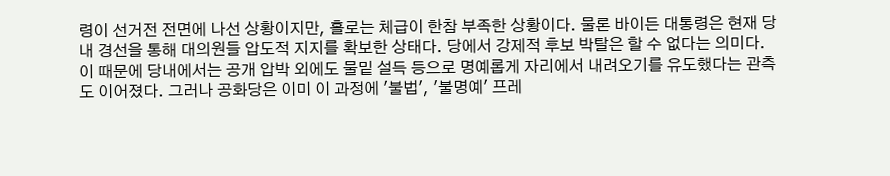령이 선거전 전면에 나선 상황이지만, 홀로는 체급이 한참 부족한 상황이다. 물론 바이든 대통령은 현재 당내 경선을 통해 대의원들 압도적 지지를 확보한 상태다. 당에서 강제적 후보 박탈은 할 수 없다는 의미다. 이 때문에 당내에서는 공개 압박 외에도 물밑 설득 등으로 명예롭게 자리에서 내려오기를 유도했다는 관측도 이어졌다. 그러나 공화당은 이미 이 과정에 '불법', '불명예' 프레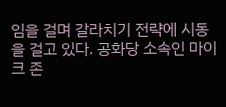임을 걸며 갈라치기 전략에 시동을 걸고 있다. 공화당 소속인 마이크 존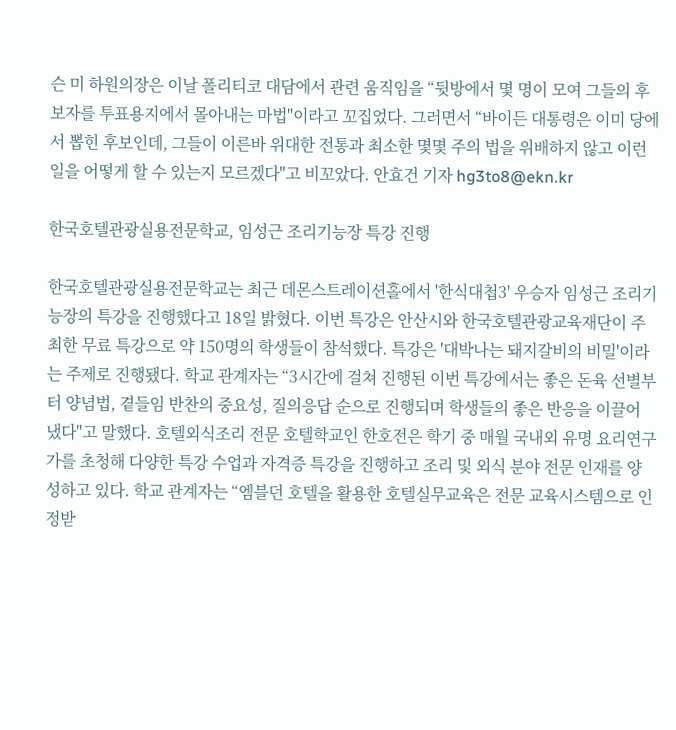슨 미 하원의장은 이날 폴리티코 대담에서 관련 움직임을 “뒷방에서 몇 명이 모여 그들의 후보자를 투표용지에서 몰아내는 마법"이라고 꼬집었다. 그러면서 “바이든 대통령은 이미 당에서 뽑힌 후보인데, 그들이 이른바 위대한 전통과 최소한 몇몇 주의 법을 위배하지 않고 이런 일을 어떻게 할 수 있는지 모르겠다"고 비꼬았다. 안효건 기자 hg3to8@ekn.kr

한국호텔관광실용전문학교, 임성근 조리기능장 특강 진행

한국호텔관광실용전문학교는 최근 데몬스트레이션홀에서 '한식대첩3' 우승자 임성근 조리기능장의 특강을 진행했다고 18일 밝혔다. 이번 특강은 안산시와 한국호텔관광교육재단이 주최한 무료 특강으로 약 150명의 학생들이 참석했다. 특강은 '대박나는 돼지갈비의 비밀'이라는 주제로 진행됐다. 학교 관계자는 “3시간에 걸쳐 진행된 이번 특강에서는 좋은 돈육 선별부터 양념법, 곁들임 반찬의 중요성, 질의응답 순으로 진행되며 학생들의 좋은 반응을 이끌어 냈다"고 말했다. 호텔외식조리 전문 호텔학교인 한호전은 학기 중 매월 국내외 유명 요리연구가를 초청해 다양한 특강 수업과 자격증 특강을 진행하고 조리 및 외식 분야 전문 인재를 양성하고 있다. 학교 관계자는 “엠블던 호텔을 활용한 호텔실무교육은 전문 교육시스템으로 인정받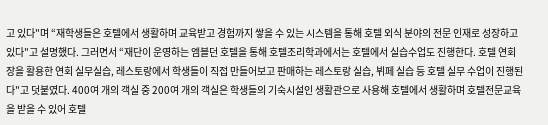고 있다"며 “재학생들은 호텔에서 생활하며 교육받고 경험까지 쌓을 수 있는 시스템을 통해 호텔 외식 분야의 전문 인재로 성장하고 있다"고 설명했다. 그러면서 “재단이 운영하는 엠블던 호텔을 통해 호텔조리학과에서는 호텔에서 실습수업도 진행한다. 호텔 연회장을 활용한 연회 실무실습, 레스토랑에서 학생들이 직접 만들어보고 판매하는 레스토랑 실습, 뷔페 실습 등 호텔 실무 수업이 진행된다"고 덧붙였다. 400여 개의 객실 중 200여 개의 객실은 학생들의 기숙시설인 생활관으로 사용해 호텔에서 생활하며 호텔전문교육을 받을 수 있어 호텔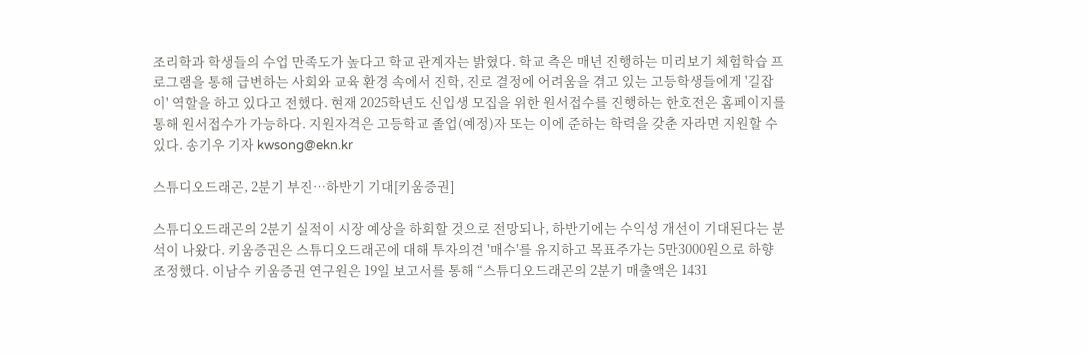조리학과 학생들의 수업 만족도가 높다고 학교 관계자는 밝혔다. 학교 측은 매년 진행하는 미리보기 체험학습 프로그램을 통해 급변하는 사회와 교육 환경 속에서 진학, 진로 결정에 어려움을 겪고 있는 고등학생들에게 '길잡이' 역할을 하고 있다고 전했다. 현재 2025학년도 신입생 모집을 위한 원서접수를 진행하는 한호전은 홈페이지를 통해 원서접수가 가능하다. 지원자격은 고등학교 졸업(예정)자 또는 이에 준하는 학력을 갖춘 자라면 지원할 수 있다. 송기우 기자 kwsong@ekn.kr

스튜디오드래곤, 2분기 부진…하반기 기대[키움증권]

스튜디오드래곤의 2분기 실적이 시장 예상을 하회할 것으로 전망되나, 하반기에는 수익성 개선이 기대된다는 분석이 나왔다. 키움증권은 스튜디오드래곤에 대해 투자의견 '매수'를 유지하고 목표주가는 5만3000원으로 하향 조정했다. 이남수 키움증권 연구원은 19일 보고서를 통해 “스튜디오드래곤의 2분기 매출액은 1431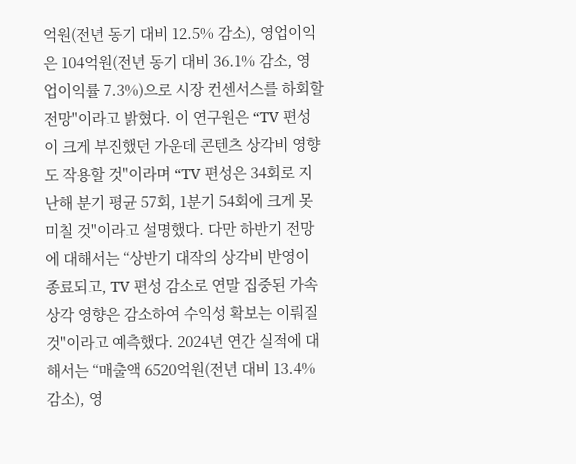억원(전년 동기 대비 12.5% 감소), 영업이익은 104억원(전년 동기 대비 36.1% 감소, 영업이익률 7.3%)으로 시장 컨센서스를 하회할 전망"이라고 밝혔다. 이 연구원은 “TV 편성이 크게 부진했던 가운데 콘텐츠 상각비 영향도 작용할 것"이라며 “TV 편성은 34회로 지난해 분기 평균 57회, 1분기 54회에 크게 못 미칠 것"이라고 설명했다. 다만 하반기 전망에 대해서는 “상반기 대작의 상각비 반영이 종료되고, TV 편성 감소로 연말 집중된 가속 상각 영향은 감소하여 수익성 확보는 이뤄질 것"이라고 예측했다. 2024년 연간 실적에 대해서는 “매출액 6520억원(전년 대비 13.4% 감소), 영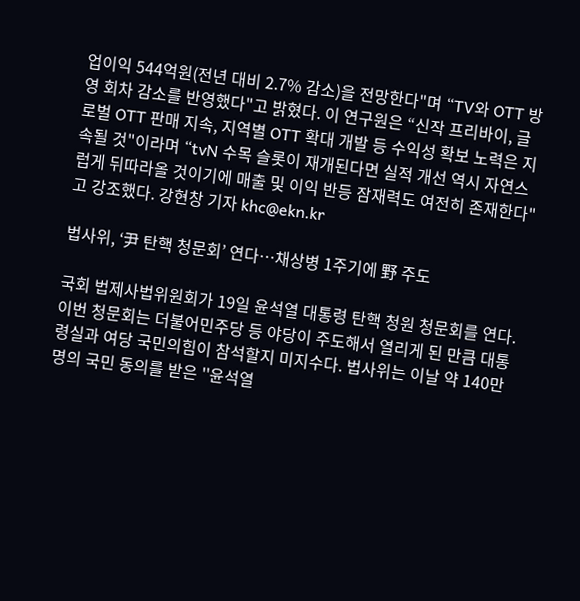업이익 544억원(전년 대비 2.7% 감소)을 전망한다"며 “TV와 OTT 방영 회차 감소를 반영했다"고 밝혔다. 이 연구원은 “신작 프리바이, 글로벌 OTT 판매 지속, 지역별 OTT 확대 개발 등 수익성 확보 노력은 지속될 것"이라며 “tvN 수목 슬롯이 재개된다면 실적 개선 역시 자연스럽게 뒤따라올 것이기에 매출 및 이익 반등 잠재력도 여전히 존재한다"고 강조했다. 강현창 기자 khc@ekn.kr

법사위, ‘尹 탄핵 청문회’ 연다…채상병 1주기에 野 주도

국회 법제사법위원회가 19일 윤석열 대통령 탄핵 청원 청문회를 연다. 이번 청문회는 더불어민주당 등 야당이 주도해서 열리게 된 만큼 대통령실과 여당 국민의힘이 참석할지 미지수다. 법사위는 이날 약 140만명의 국민 동의를 받은 ''윤석열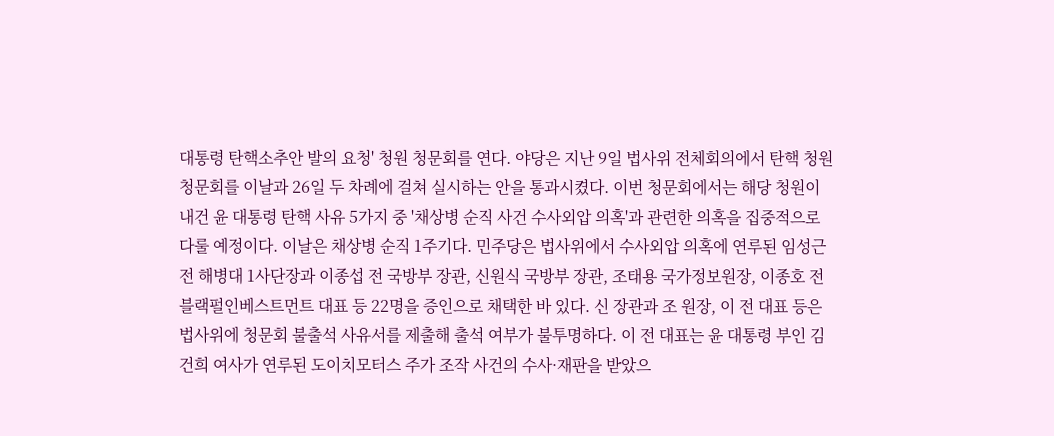대통령 탄핵소추안 발의 요청' 청원 청문회를 연다. 야당은 지난 9일 법사위 전체회의에서 탄핵 청원 청문회를 이날과 26일 두 차례에 걸쳐 실시하는 안을 통과시켰다. 이번 청문회에서는 해당 청원이 내건 윤 대통령 탄핵 사유 5가지 중 '채상병 순직 사건 수사외압 의혹'과 관련한 의혹을 집중적으로 다룰 예정이다. 이날은 채상병 순직 1주기다. 민주당은 법사위에서 수사외압 의혹에 연루된 임성근 전 해병대 1사단장과 이종섭 전 국방부 장관, 신원식 국방부 장관, 조태용 국가정보원장, 이종호 전 블랙펄인베스트먼트 대표 등 22명을 증인으로 채택한 바 있다. 신 장관과 조 원장, 이 전 대표 등은 법사위에 청문회 불출석 사유서를 제출해 출석 여부가 불투명하다. 이 전 대표는 윤 대통령 부인 김건희 여사가 연루된 도이치모터스 주가 조작 사건의 수사·재판을 받았으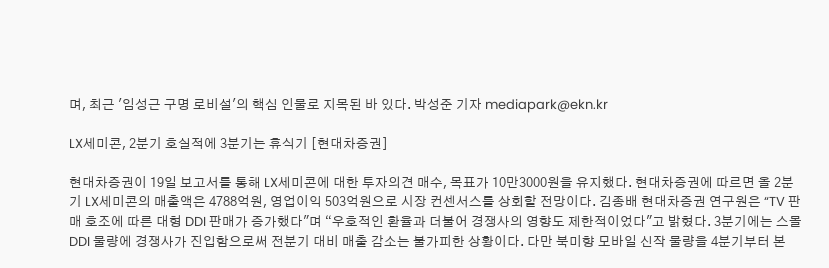며, 최근 '임성근 구명 로비설'의 핵심 인물로 지목된 바 있다. 박성준 기자 mediapark@ekn.kr

LX세미콘, 2분기 호실적에 3분기는 휴식기 [현대차증권]

현대차증권이 19일 보고서를 통해 LX세미콘에 대한 투자의견 매수, 목표가 10만3000원을 유지했다. 현대차증권에 따르면 올 2분기 LX세미콘의 매출액은 4788억원, 영업이익 503억원으로 시장 컨센서스를 상회할 전망이다. 김종배 현대차증권 연구원은 “TV 판매 호조에 따른 대형 DDI 판매가 증가했다"며 “우호적인 환율과 더불어 경쟁사의 영향도 제한적이었다"고 밝혔다. 3분기에는 스몰 DDI 물량에 경쟁사가 진입함으로써 전분기 대비 매출 감소는 불가피한 상황이다. 다만 북미향 모바일 신작 물량을 4분기부터 본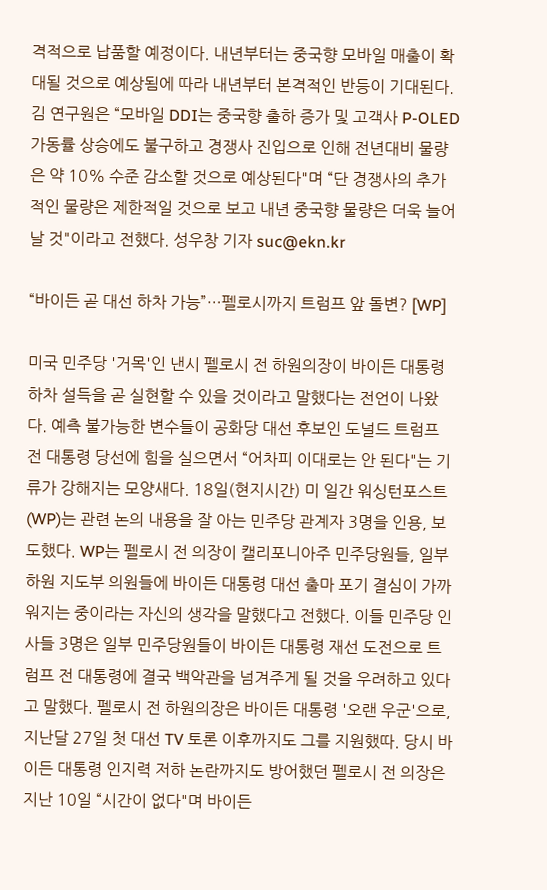격적으로 납품할 예정이다. 내년부터는 중국향 모바일 매출이 확대될 것으로 예상됨에 따라 내년부터 본격적인 반등이 기대된다. 김 연구원은 “모바일 DDI는 중국향 출하 증가 및 고객사 P-OLED 가동률 상승에도 불구하고 경쟁사 진입으로 인해 전년대비 물량은 약 10% 수준 감소할 것으로 예상된다"며 “단 경쟁사의 추가적인 물량은 제한적일 것으로 보고 내년 중국향 물량은 더욱 늘어날 것"이라고 전했다. 성우창 기자 suc@ekn.kr

“바이든 곧 대선 하차 가능”…펠로시까지 트럼프 앞 돌변? [WP]

미국 민주당 '거목'인 낸시 펠로시 전 하원의장이 바이든 대통령 하차 설득을 곧 실현할 수 있을 것이라고 말했다는 전언이 나왔다. 예측 불가능한 변수들이 공화당 대선 후보인 도널드 트럼프 전 대통령 당선에 힘을 실으면서 “어차피 이대로는 안 된다"는 기류가 강해지는 모양새다. 18일(현지시간) 미 일간 워싱턴포스트(WP)는 관련 논의 내용을 잘 아는 민주당 관계자 3명을 인용, 보도했다. WP는 펠로시 전 의장이 캘리포니아주 민주당원들, 일부 하원 지도부 의원들에 바이든 대통령 대선 출마 포기 결심이 가까워지는 중이라는 자신의 생각을 말했다고 전했다. 이들 민주당 인사들 3명은 일부 민주당원들이 바이든 대통령 재선 도전으로 트럼프 전 대통령에 결국 백악관을 넘겨주게 될 것을 우려하고 있다고 말했다. 펠로시 전 하원의장은 바이든 대통령 '오랜 우군'으로, 지난달 27일 첫 대선 TV 토론 이후까지도 그를 지원했따. 당시 바이든 대통령 인지력 저하 논란까지도 방어했던 펠로시 전 의장은 지난 10일 “시간이 없다"며 바이든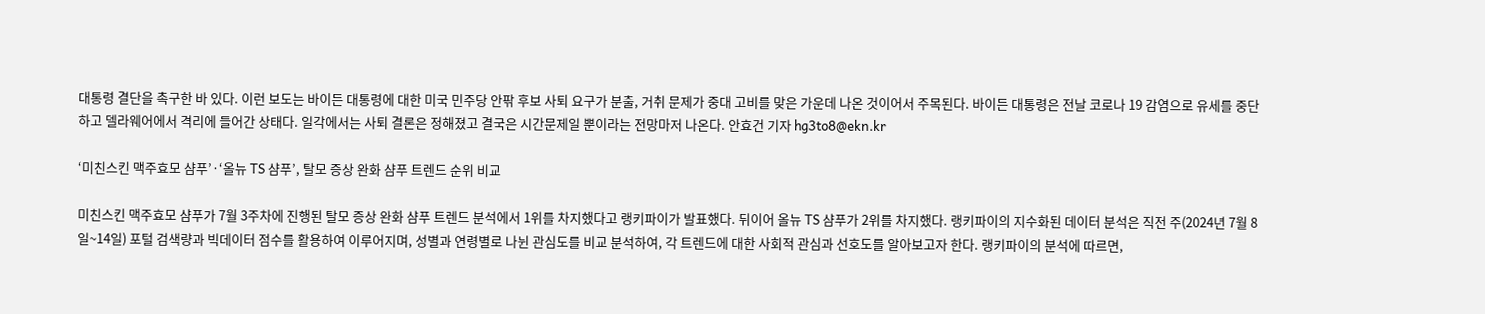대통령 결단을 촉구한 바 있다. 이런 보도는 바이든 대통령에 대한 미국 민주당 안팎 후보 사퇴 요구가 분출, 거취 문제가 중대 고비를 맞은 가운데 나온 것이어서 주목된다. 바이든 대통령은 전날 코로나 19 감염으로 유세를 중단하고 델라웨어에서 격리에 들어간 상태다. 일각에서는 사퇴 결론은 정해졌고 결국은 시간문제일 뿐이라는 전망마저 나온다. 안효건 기자 hg3to8@ekn.kr

‘미친스킨 맥주효모 샴푸’·‘올뉴 TS 샴푸’, 탈모 증상 완화 샴푸 트렌드 순위 비교

미친스킨 맥주효모 샴푸가 7월 3주차에 진행된 탈모 증상 완화 샴푸 트렌드 분석에서 1위를 차지했다고 랭키파이가 발표했다. 뒤이어 올뉴 TS 샴푸가 2위를 차지했다. 랭키파이의 지수화된 데이터 분석은 직전 주(2024년 7월 8일~14일) 포털 검색량과 빅데이터 점수를 활용하여 이루어지며, 성별과 연령별로 나뉜 관심도를 비교 분석하여, 각 트렌드에 대한 사회적 관심과 선호도를 알아보고자 한다. 랭키파이의 분석에 따르면,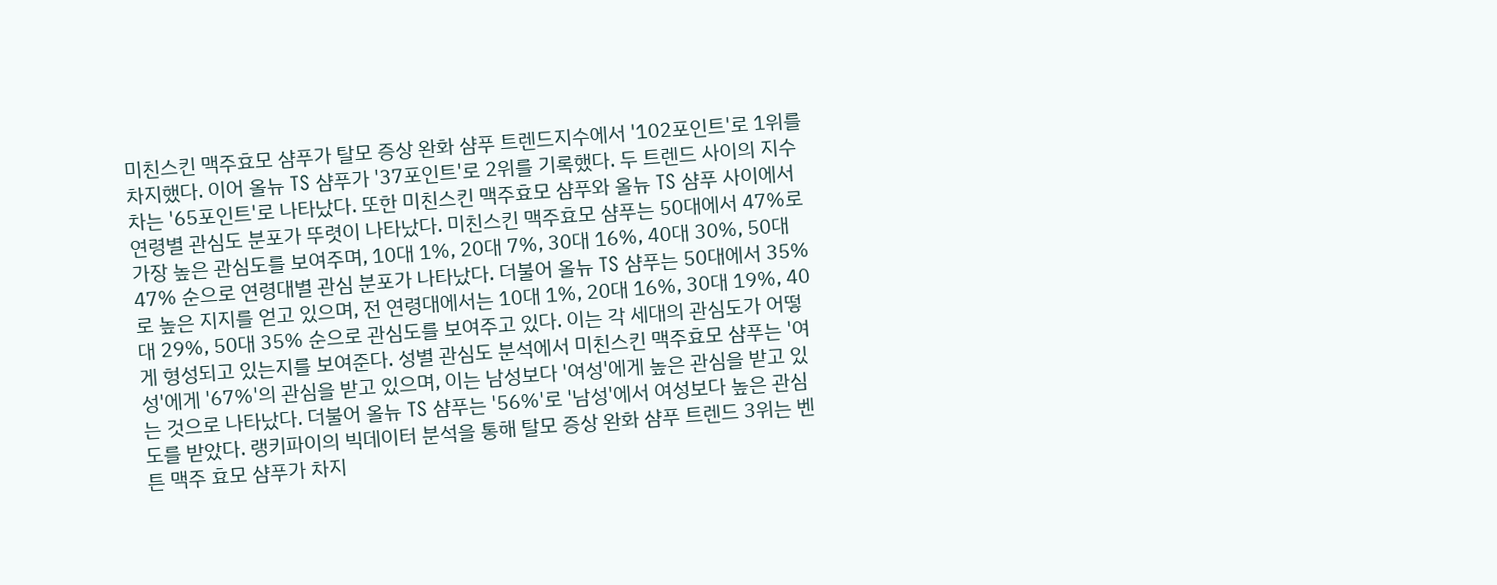미친스킨 맥주효모 샴푸가 탈모 증상 완화 샴푸 트렌드지수에서 '102포인트'로 1위를 차지했다. 이어 올뉴 TS 샴푸가 '37포인트'로 2위를 기록했다. 두 트렌드 사이의 지수 차는 '65포인트'로 나타났다. 또한 미친스킨 맥주효모 샴푸와 올뉴 TS 샴푸 사이에서 연령별 관심도 분포가 뚜렷이 나타났다. 미친스킨 맥주효모 샴푸는 50대에서 47%로 가장 높은 관심도를 보여주며, 10대 1%, 20대 7%, 30대 16%, 40대 30%, 50대 47% 순으로 연령대별 관심 분포가 나타났다. 더불어 올뉴 TS 샴푸는 50대에서 35%로 높은 지지를 얻고 있으며, 전 연령대에서는 10대 1%, 20대 16%, 30대 19%, 40대 29%, 50대 35% 순으로 관심도를 보여주고 있다. 이는 각 세대의 관심도가 어떻게 형성되고 있는지를 보여준다. 성별 관심도 분석에서 미친스킨 맥주효모 샴푸는 '여성'에게 '67%'의 관심을 받고 있으며, 이는 남성보다 '여성'에게 높은 관심을 받고 있는 것으로 나타났다. 더불어 올뉴 TS 샴푸는 '56%'로 '남성'에서 여성보다 높은 관심도를 받았다. 랭키파이의 빅데이터 분석을 통해 탈모 증상 완화 샴푸 트렌드 3위는 벤튼 맥주 효모 샴푸가 차지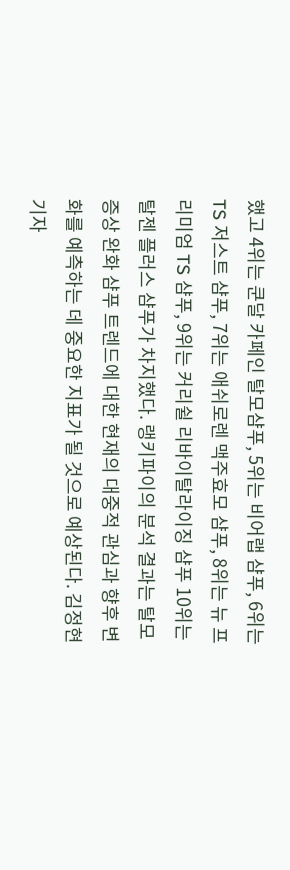했고 4위는 쿤달 카페인 탈모샴푸, 5위는 비어랩 샴푸, 6위는 TS 저스트 샴푸, 7위는 애쉬로렌 맥주효모 샴푸, 8위는 뉴 프리미엄 TS 샴푸, 9위는 커리쉴 리바이탈라이징 샴푸 10위는 탈젠 플러스 샴푸가 차지했다. 랭키파이의 분석 결과는 탈모 증상 완화 샴푸 트렌드에 대한 현재의 대중적 관심과 향후 변화를 예측하는 데 중요한 지표가 될 것으로 예상된다. 김정현 기자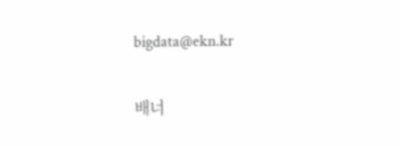bigdata@ekn.kr

배너